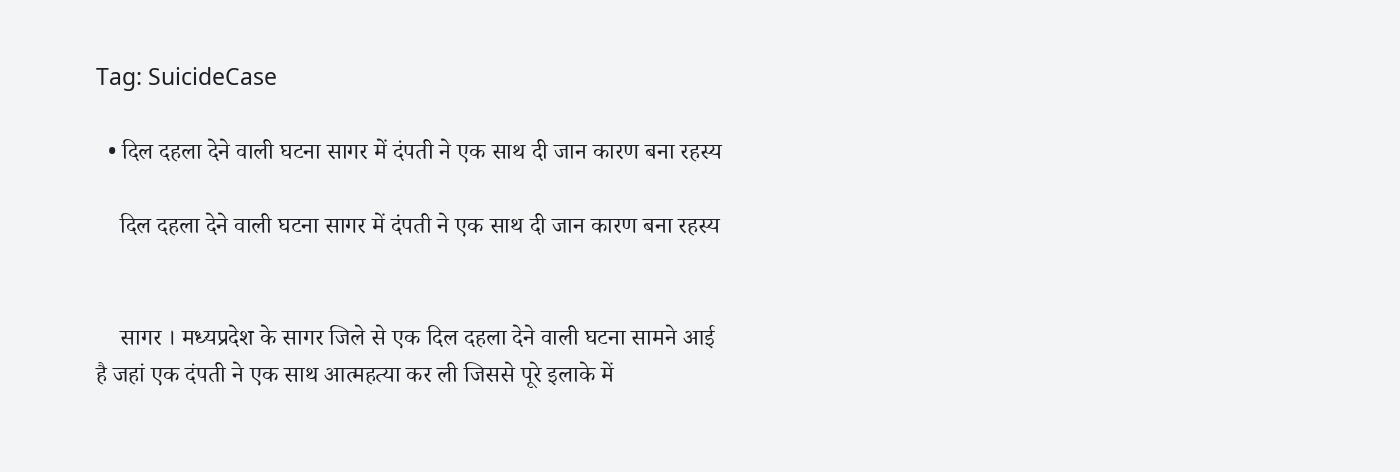Tag: SuicideCase

  • दिल दहला देने वाली घटना सागर में दंपती ने एक साथ दी जान कारण बना रहस्य

    दिल दहला देने वाली घटना सागर में दंपती ने एक साथ दी जान कारण बना रहस्य


    सागर । मध्यप्रदेश के सागर जिले से एक दिल दहला देने वाली घटना सामने आई है जहां एक दंपती ने एक साथ आत्महत्या कर ली जिससे पूरे इलाके में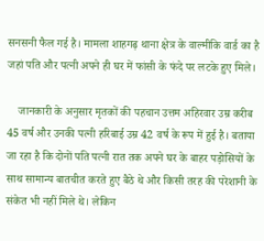सनसनी फैल गई है। मामला शाहगढ़ थाना क्षेत्र के वाल्मीकि वार्ड का है जहां पति और पत्नी अपने ही घर में फांसी के फंदे पर लटके हुए मिले।

    जानकारी के अनुसार मृतकों की पहचान उत्तम अहिरवार उम्र करीब 45 वर्ष और उनकी पत्नी हरिबाई उम्र 42 वर्ष के रूप में हुई है। बताया जा रहा है कि दोनों पति पत्नी रात तक अपने घर के बाहर पड़ोसियों के साथ सामान्य बातचीत करते हुए बैठे थे और किसी तरह की परेशानी के संकेत भी नहीं मिले थे। लेकिन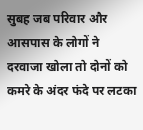सुबह जब परिवार और आसपास के लोगों ने दरवाजा खोला तो दोनों को कमरे के अंदर फंदे पर लटका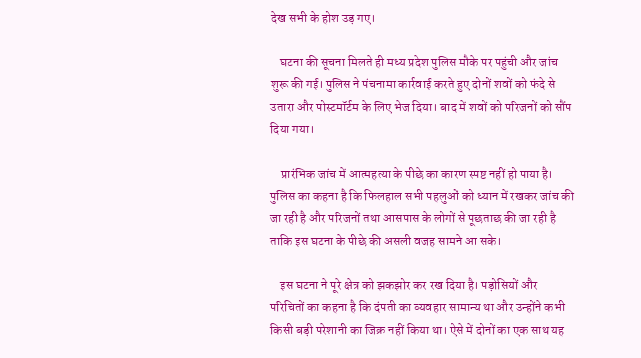देख सभी के होश उड़ गए।

    घटना की सूचना मिलते ही मध्य प्रदेश पुलिस मौके पर पहुंची और जांच शुरू की गई। पुलिस ने पंचनामा कार्रवाई करते हुए दोनों शवों को फंदे से उतारा और पोस्टमॉर्टम के लिए भेज दिया। बाद में शवों को परिजनों को सौंप दिया गया।

    प्रारंभिक जांच में आत्महत्या के पीछे का कारण स्पष्ट नहीं हो पाया है। पुलिस का कहना है कि फिलहाल सभी पहलुओं को ध्यान में रखकर जांच की जा रही है और परिजनों तथा आसपास के लोगों से पूछताछ की जा रही है ताकि इस घटना के पीछे की असली वजह सामने आ सके।

    इस घटना ने पूरे क्षेत्र को झकझोर कर रख दिया है। पड़ोसियों और परिचितों का कहना है कि दंपती का व्यवहार सामान्य था और उन्होंने कभी किसी बड़ी परेशानी का जिक्र नहीं किया था। ऐसे में दोनों का एक साथ यह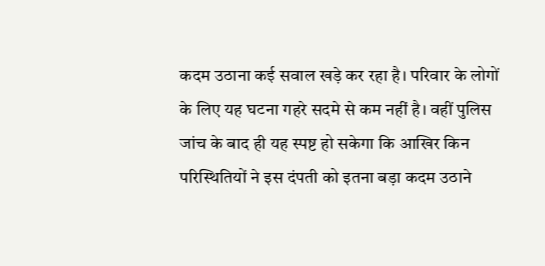कदम उठाना कई सवाल खड़े कर रहा है। परिवार के लोगों के लिए यह घटना गहरे सदमे से कम नहीं है। वहीं पुलिस जांच के बाद ही यह स्पष्ट हो सकेगा कि आखिर किन परिस्थितियों ने इस दंपती को इतना बड़ा कदम उठाने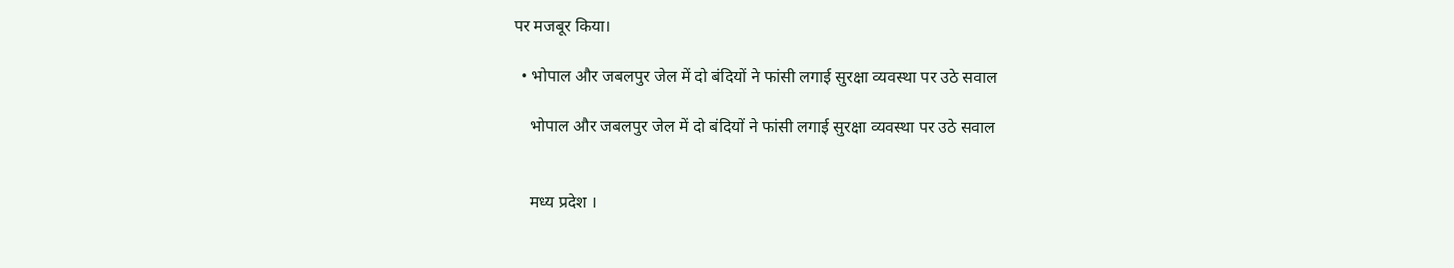पर मजबूर किया।

  • भोपाल और जबलपुर जेल में दो बंदियों ने फांसी लगाई सुरक्षा व्यवस्था पर उठे सवाल

    भोपाल और जबलपुर जेल में दो बंदियों ने फांसी लगाई सुरक्षा व्यवस्था पर उठे सवाल


    मध्य प्रदेश ।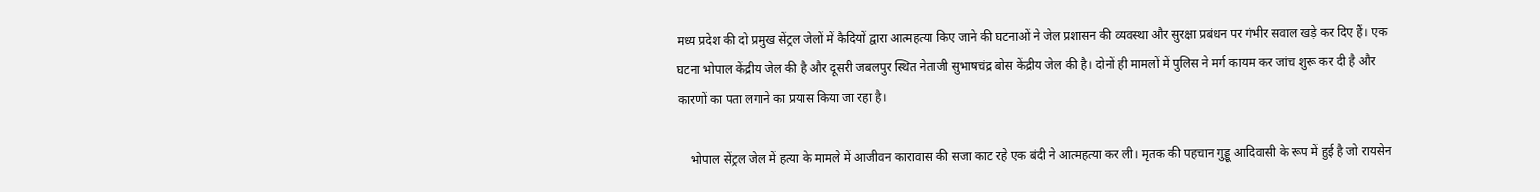मध्य प्रदेश की दो प्रमुख सेंट्रल जेलों में कैदियों द्वारा आत्महत्या किए जाने की घटनाओं ने जेल प्रशासन की व्यवस्था और सुरक्षा प्रबंधन पर गंभीर सवाल खड़े कर दिए हैं। एक घटना भोपाल केंद्रीय जेल की है और दूसरी जबलपुर स्थित नेताजी सुभाषचंद्र बोस केंद्रीय जेल की है। दोनों ही मामलों में पुलिस ने मर्ग कायम कर जांच शुरू कर दी है और कारणों का पता लगाने का प्रयास किया जा रहा है।

    भोपाल सेंट्रल जेल में हत्या के मामले में आजीवन कारावास की सजा काट रहे एक बंदी ने आत्महत्या कर ली। मृतक की पहचान गुड्डू आदिवासी के रूप में हुई है जो रायसेन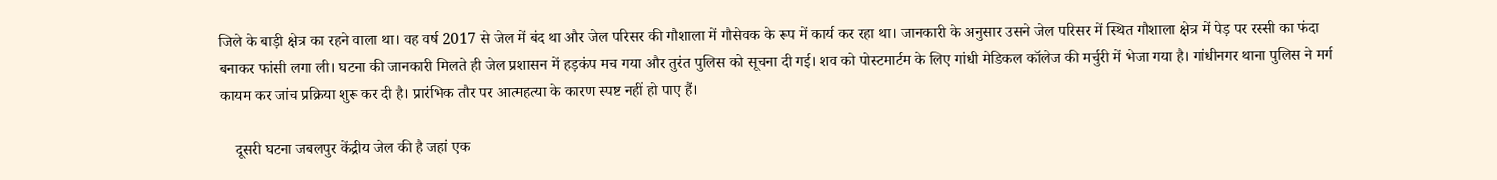जिले के बाड़ी क्षेत्र का रहने वाला था। वह वर्ष 2017 से जेल में बंद था और जेल परिसर की गौशाला में गौसेवक के रूप में कार्य कर रहा था। जानकारी के अनुसार उसने जेल परिसर में स्थित गौशाला क्षेत्र में पेड़ पर रस्सी का फंदा बनाकर फांसी लगा ली। घटना की जानकारी मिलते ही जेल प्रशासन में हड़कंप मच गया और तुरंत पुलिस को सूचना दी गई। शव को पोस्टमार्टम के लिए गांधी मेडिकल कॉलेज की मर्चुरी में भेजा गया है। गांधीनगर थाना पुलिस ने मर्ग कायम कर जांच प्रक्रिया शुरू कर दी है। प्रारंभिक तौर पर आत्महत्या के कारण स्पष्ट नहीं हो पाए हैं।

    दूसरी घटना जबलपुर केंद्रीय जेल की है जहां एक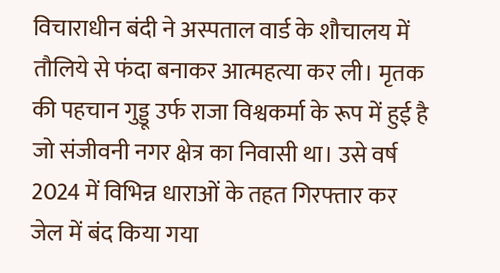विचाराधीन बंदी ने अस्पताल वार्ड के शौचालय में तौलिये से फंदा बनाकर आत्महत्या कर ली। मृतक की पहचान गुड्डू उर्फ राजा विश्वकर्मा के रूप में हुई है जो संजीवनी नगर क्षेत्र का निवासी था। उसे वर्ष 2024 में विभिन्न धाराओं के तहत गिरफ्तार कर जेल में बंद किया गया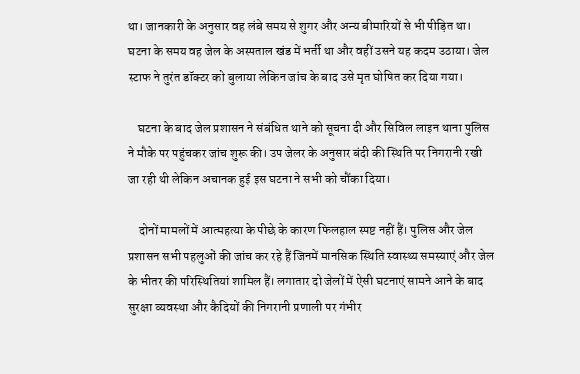था। जानकारी के अनुसार वह लंबे समय से शुगर और अन्य बीमारियों से भी पीड़ित था। घटना के समय वह जेल के अस्पताल खंड में भर्ती था और वहीं उसने यह कदम उठाया। जेल स्टाफ ने तुरंत डॉक्टर को बुलाया लेकिन जांच के बाद उसे मृत घोषित कर दिया गया।

    घटना के बाद जेल प्रशासन ने संबंधित थाने को सूचना दी और सिविल लाइन थाना पुलिस ने मौके पर पहुंचकर जांच शुरू की। उप जेलर के अनुसार बंदी की स्थिति पर निगरानी रखी जा रही थी लेकिन अचानक हुई इस घटना ने सभी को चौंका दिया।

    दोनों मामलों में आत्महत्या के पीछे के कारण फिलहाल स्पष्ट नहीं हैं। पुलिस और जेल प्रशासन सभी पहलुओं की जांच कर रहे हैं जिनमें मानसिक स्थिति स्वास्थ्य समस्याएं और जेल के भीतर की परिस्थितियां शामिल हैं। लगातार दो जेलों में ऐसी घटनाएं सामने आने के बाद सुरक्षा व्यवस्था और कैदियों की निगरानी प्रणाली पर गंभीर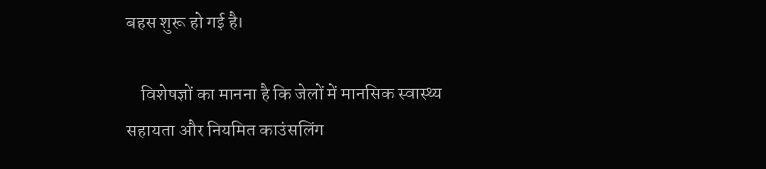बहस शुरू हो गई है।

    विशेषज्ञों का मानना है कि जेलों में मानसिक स्वास्थ्य सहायता और नियमित काउंसलिंग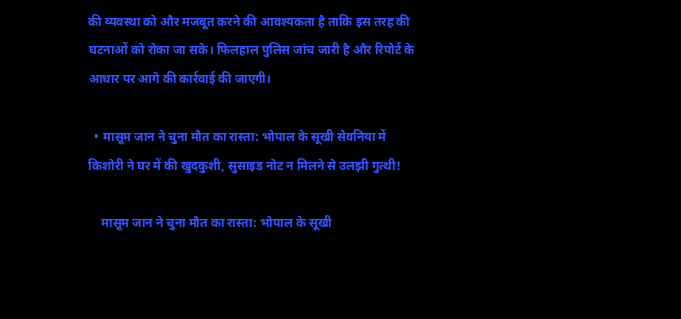की व्यवस्था को और मजबूत करने की आवश्यकता है ताकि इस तरह की घटनाओं को रोका जा सके। फिलहाल पुलिस जांच जारी है और रिपोर्ट के आधार पर आगे की कार्रवाई की जाएगी।

  • मासूम जान ने चुना मौत का रास्ता: भोपाल के सूखी सेवनिया में किशोरी ने घर में की खुदकुशी, सुसाइड नोट न मिलने से उलझी गुत्थी!

    मासूम जान ने चुना मौत का रास्ता: भोपाल के सूखी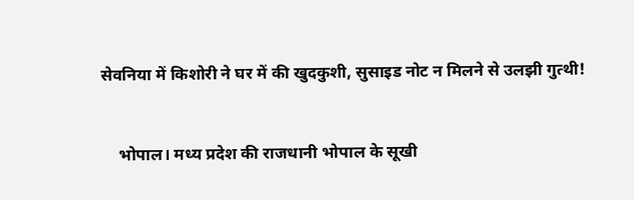सेवनिया में किशोरी ने घर में की खुदकुशी, सुसाइड नोट न मिलने से उलझी गुत्थी!


    भोपाल। मध्य प्रदेश की राजधानी भोपाल के सूखी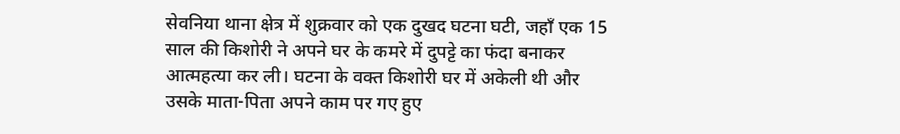सेवनिया थाना क्षेत्र में शुक्रवार को एक दुखद घटना घटी, जहाँ एक 15 साल की किशोरी ने अपने घर के कमरे में दुपट्टे का फंदा बनाकर आत्महत्या कर ली। घटना के वक्त किशोरी घर में अकेली थी और उसके माता-पिता अपने काम पर गए हुए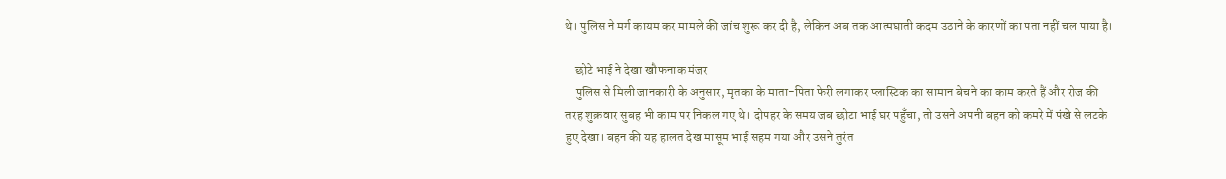थे। पुलिस ने मर्ग कायम कर मामले की जांच शुरू कर दी है, लेकिन अब तक आत्मघाती कदम उठाने के कारणों का पता नहीं चल पाया है।

    छोटे भाई ने देखा खौफनाक मंजर
    पुलिस से मिली जानकारी के अनुसार, मृतका के माता-पिता फेरी लगाकर प्लास्टिक का सामान बेचने का काम करते हैं और रोज की तरह शुक्रवार सुबह भी काम पर निकल गए थे। दोपहर के समय जब छोटा भाई घर पहुँचा, तो उसने अपनी बहन को कमरे में पंखे से लटके हुए देखा। बहन की यह हालत देख मासूम भाई सहम गया और उसने तुरंत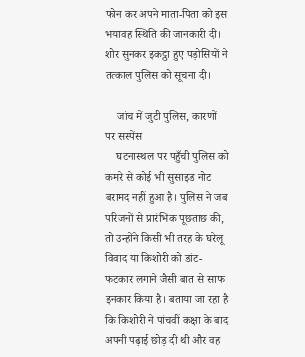फोन कर अपने माता-पिता को इस भयावह स्थिति की जानकारी दी। शोर सुनकर इकट्ठा हुए पड़ोसियों ने तत्काल पुलिस को सूचना दी।

    जांच में जुटी पुलिस, कारणों पर सस्पेंस
    घटनास्थल पर पहुँची पुलिस को कमरे से कोई भी सुसाइड नोट बरामद नहीं हुआ है। पुलिस ने जब परिजनों से प्रारंभिक पूछताछ की, तो उन्होंने किसी भी तरह के घरेलू विवाद या किशोरी को डांट-फटकार लगाने जैसी बात से साफ इनकार किया है। बताया जा रहा है कि किशोरी ने पांचवीं कक्षा के बाद अपनी पढ़ाई छोड़ दी थी और वह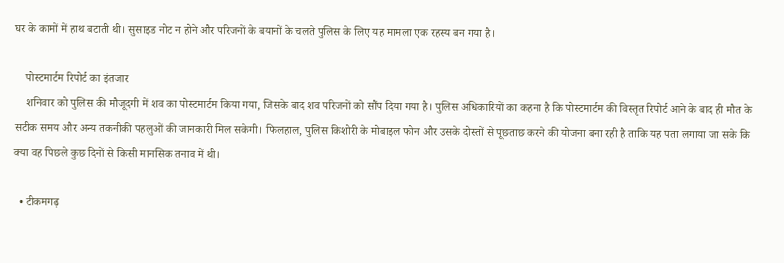घर के कामों में हाथ बटाती थी। सुसाइड नोट न होने और परिजनों के बयानों के चलते पुलिस के लिए यह मामला एक रहस्य बन गया है।

    पोस्टमार्टम रिपोर्ट का इंतजार
    शनिवार को पुलिस की मौजूदगी में शव का पोस्टमार्टम किया गया, जिसके बाद शव परिजनों को सौंप दिया गया है। पुलिस अधिकारियों का कहना है कि पोस्टमार्टम की विस्तृत रिपोर्ट आने के बाद ही मौत के सटीक समय और अन्य तकनीकी पहलुओं की जानकारी मिल सकेगी। फिलहाल, पुलिस किशोरी के मोबाइल फोन और उसके दोस्तों से पूछताछ करने की योजना बना रही है ताकि यह पता लगाया जा सके कि क्या वह पिछले कुछ दिनों से किसी मानसिक तनाव में थी।

  • टीकमगढ़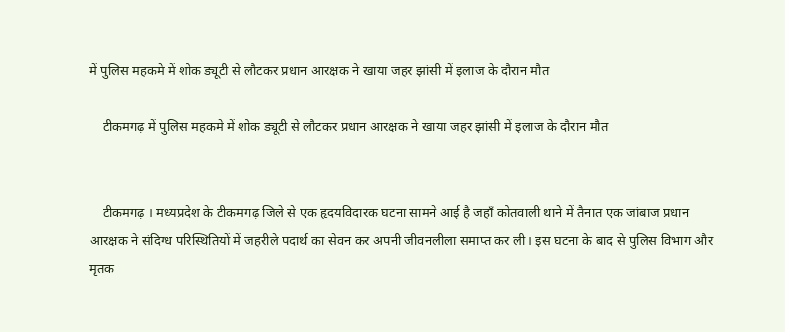में पुलिस महकमे में शोक ड्यूटी से लौटकर प्रधान आरक्षक ने खाया जहर झांसी में इलाज के दौरान मौत

    टीकमगढ़ में पुलिस महकमे में शोक ड्यूटी से लौटकर प्रधान आरक्षक ने खाया जहर झांसी में इलाज के दौरान मौत


    टीकमगढ़ । मध्यप्रदेश के टीकमगढ़ जिले से एक हृदयविदारक घटना सामने आई है जहाँ कोतवाली थाने में तैनात एक जांबाज प्रधान आरक्षक ने संदिग्ध परिस्थितियों में जहरीले पदार्थ का सेवन कर अपनी जीवनलीला समाप्त कर ली। इस घटना के बाद से पुलिस विभाग और मृतक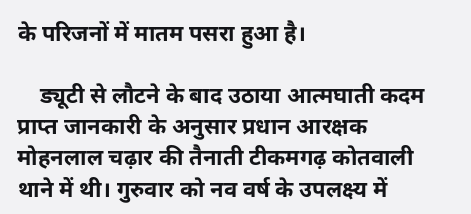के परिजनों में मातम पसरा हुआ है।

    ड्यूटी से लौटने के बाद उठाया आत्मघाती कदम प्राप्त जानकारी के अनुसार प्रधान आरक्षक मोहनलाल चढ़ार की तैनाती टीकमगढ़ कोतवाली थाने में थी। गुरुवार को नव वर्ष के उपलक्ष्य में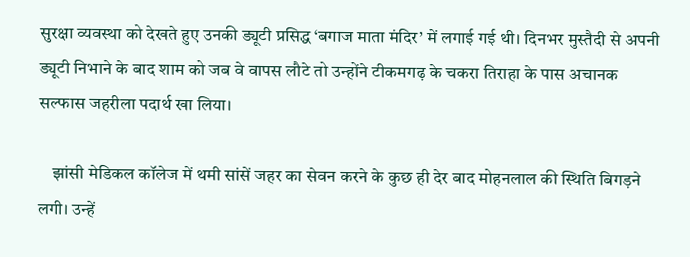सुरक्षा व्यवस्था को देखते हुए उनकी ड्यूटी प्रसिद्ध ‘बगाज माता मंदिर’ में लगाई गई थी। दिनभर मुस्तैदी से अपनी ड्यूटी निभाने के बाद शाम को जब वे वापस लौटे तो उन्होंने टीकमगढ़ के चकरा तिराहा के पास अचानक सल्फास जहरीला पदार्थ खा लिया।

    झांसी मेडिकल कॉलेज में थमी सांसें जहर का सेवन करने के कुछ ही देर बाद मोहनलाल की स्थिति बिगड़ने लगी। उन्हें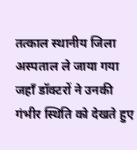तत्काल स्थानीय जिला अस्पताल ले जाया गया जहाँ डॉक्टरों ने उनकी गंभीर स्थिति को देखते हुए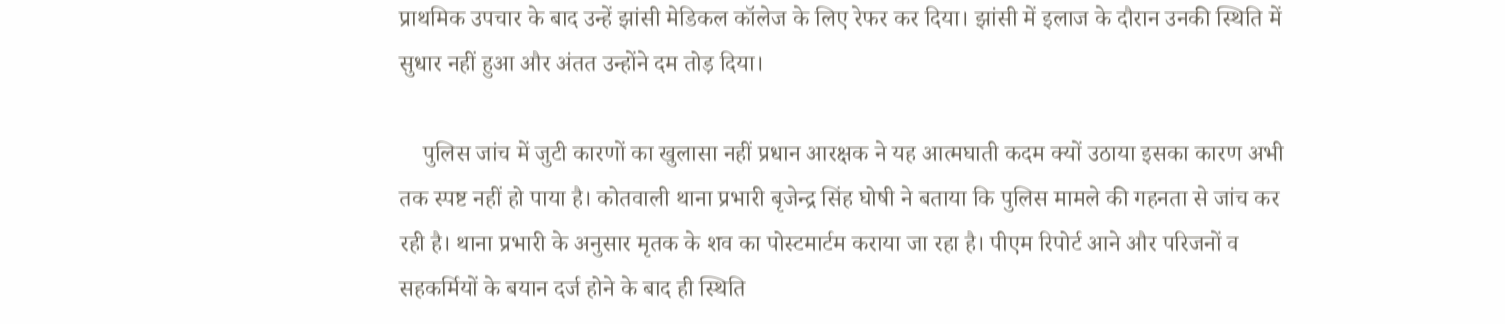प्राथमिक उपचार के बाद उन्हें झांसी मेडिकल कॉलेज के लिए रेफर कर दिया। झांसी में इलाज के दौरान उनकी स्थिति में सुधार नहीं हुआ और अंतत उन्होंने दम तोड़ दिया।

    पुलिस जांच में जुटी कारणों का खुलासा नहीं प्रधान आरक्षक ने यह आत्मघाती कदम क्यों उठाया इसका कारण अभी तक स्पष्ट नहीं हो पाया है। कोतवाली थाना प्रभारी बृजेन्द्र सिंह घोषी ने बताया कि पुलिस मामले की गहनता से जांच कर रही है। थाना प्रभारी के अनुसार मृतक के शव का पोस्टमार्टम कराया जा रहा है। पीएम रिपोर्ट आने और परिजनों व सहकर्मियों के बयान दर्ज होने के बाद ही स्थिति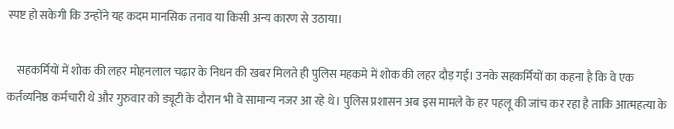स्पष्ट हो सकेगी कि उन्होंने यह कदम मानसिक तनाव या किसी अन्य कारण से उठाया।

    सहकर्मियों में शोक की लहर मोहनलाल चढ़ार के निधन की खबर मिलते ही पुलिस महकमे में शोक की लहर दौड़ गई। उनके सहकर्मियों का कहना है कि वे एक कर्तव्यनिष्ठ कर्मचारी थे और गुरुवार को ड्यूटी के दौरान भी वे सामान्य नजर आ रहे थे। पुलिस प्रशासन अब इस मामले के हर पहलू की जांच कर रहा है ताकि आत्महत्या के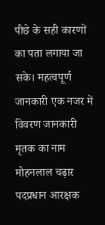पीछे के सही कारणों का पता लगाया जा सके। महत्वपूर्ण जानकारी एक नजर में विवरण जानकारी मृतक का नाम मोहनलाल चढ़ार पदप्रधान आरक्षक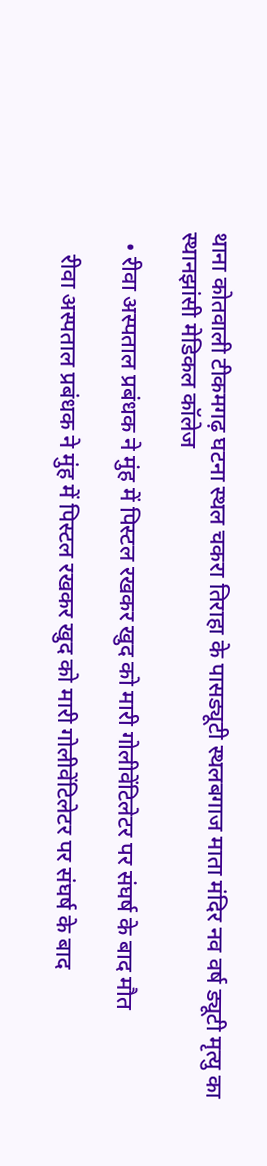थाना कोतवाली टीकमगढ़ घटना स्थल चकरा तिराहा के पासड्यूटी स्थलबगाज माता मंदिर नव वर्ष ड्यूटी मृत्यु का स्थानझांसी मेडिकल कॉलेज

  • रीवा अस्पताल प्रबंधक ने मुंह में पिस्टल रखकर खुद को मारी गोलीवेंटिलेटर पर संघर्ष के बाद मौत

    रीवा अस्पताल प्रबंधक ने मुंह में पिस्टल रखकर खुद को मारी गोलीवेंटिलेटर पर संघर्ष के बाद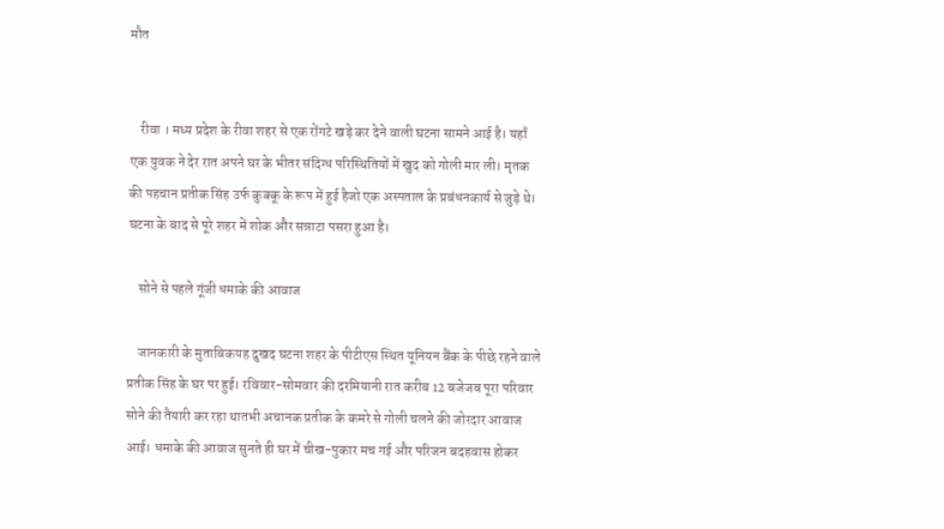मौत


    रीवा । मध्य प्रदेश के रीवा शहर से एक रोंगटे खड़े कर देने वाली घटना सामने आई है। यहाँ एक युवक ने देर रात अपने घर के भीतर संदिग्ध परिस्थितियों में खुद को गोली मार ली। मृतक की पहचान प्रतीक सिंह उर्फ कुक्कू के रूप में हुई हैजो एक अस्पताल के प्रबंधनकार्य से जुड़े थे। घटना के बाद से पूरे शहर में शोक और सन्नाटा पसरा हुआ है।

    सोने से पहले गूंजी धमाके की आवाज

    जानकारी के मुताबिकयह दुखद घटना शहर के पीटीएस स्थित यूनियन बैंक के पीछे रहने वाले प्रतीक सिंह के घर पर हुई। रविवार-सोमवार की दरमियानी रात करीब 12 बजेजब पूरा परिवार सोने की तैयारी कर रहा थातभी अचानक प्रतीक के कमरे से गोली चलने की जोरदार आवाज आई। धमाके की आवाज सुनते ही घर में चीख-पुकार मच गई और परिजन बदहवास होकर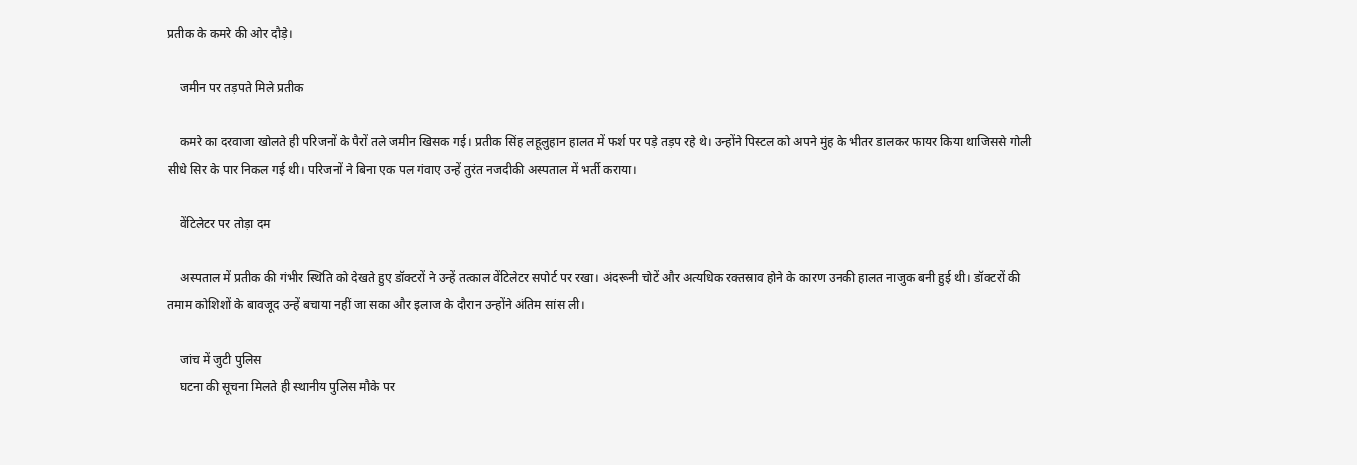प्रतीक के कमरे की ओर दौड़े।

    जमीन पर तड़पते मिले प्रतीक

    कमरे का दरवाजा खोलते ही परिजनों के पैरों तले जमीन खिसक गई। प्रतीक सिंह लहूलुहान हालत में फर्श पर पड़े तड़प रहे थे। उन्होंने पिस्टल को अपने मुंह के भीतर डालकर फायर किया थाजिससे गोली सीधे सिर के पार निकल गई थी। परिजनों ने बिना एक पल गंवाए उन्हें तुरंत नजदीकी अस्पताल में भर्ती कराया।

    वेंटिलेटर पर तोड़ा दम

    अस्पताल में प्रतीक की गंभीर स्थिति को देखते हुए डॉक्टरों ने उन्हें तत्काल वेंटिलेटर सपोर्ट पर रखा। अंदरूनी चोटें और अत्यधिक रक्तस्राव होने के कारण उनकी हालत नाजुक बनी हुई थी। डॉक्टरों की तमाम कोशिशों के बावजूद उन्हें बचाया नहीं जा सका और इलाज के दौरान उन्होंने अंतिम सांस ली।

    जांच में जुटी पुलिस
    घटना की सूचना मिलते ही स्थानीय पुलिस मौके पर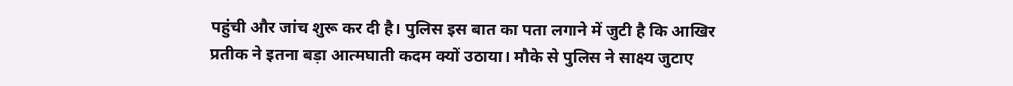पहुंची और जांच शुरू कर दी है। पुलिस इस बात का पता लगाने में जुटी है कि आखिर प्रतीक ने इतना बड़ा आत्मघाती कदम क्यों उठाया। मौके से पुलिस ने साक्ष्य जुटाए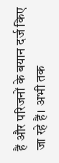हैं और परिजनों के बयान दर्ज किए जा रहे हैं। अभी तक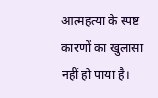आत्महत्या के स्पष्ट कारणों का खुलासा नहीं हो पाया है।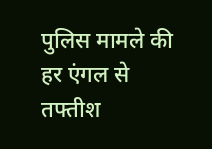पुलिस मामले की हर एंगल से तफ्तीश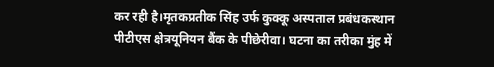कर रही है।मृतकप्रतीक सिंह उर्फ कुक्कू अस्पताल प्रबंधकस्थान पीटीएस क्षेत्रयूनियन बैंक के पीछेरीवा। घटना का तरीका मुंह में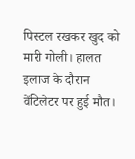पिस्टल रखकर खुद को मारी गोली। हालत इलाज के दौरान वेंटिलेटर पर हुई मौत।